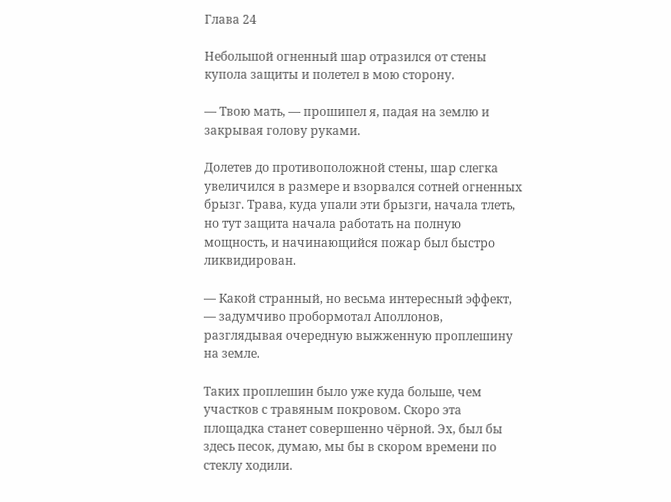Глава 24

Небольшой огненный шар отразился от стены купола защиты и полетел в мою сторону.

— Твою мать, — прошипел я, падая на землю и закрывая голову руками.

Долетев до противоположной стены, шар слегка увеличился в размере и взорвался сотней огненных брызг. Трава, куда упали эти брызги, начала тлеть, но тут защита начала работать на полную мощность, и начинающийся пожар был быстро ликвидирован.

— Какой странный, но весьма интересный эффект, — задумчиво пробормотал Аполлонов, разглядывая очередную выжженную проплешину на земле.

Таких проплешин было уже куда больше, чем участков с травяным покровом. Скоро эта площадка станет совершенно чёрной. Эх, был бы здесь песок, думаю, мы бы в скором времени по стеклу ходили.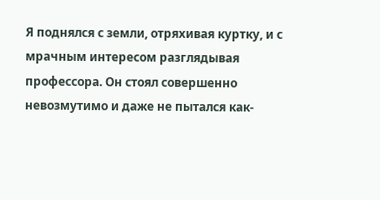Я поднялся с земли, отряхивая куртку, и с мрачным интересом разглядывая профессора. Он стоял совершенно невозмутимо и даже не пытался как-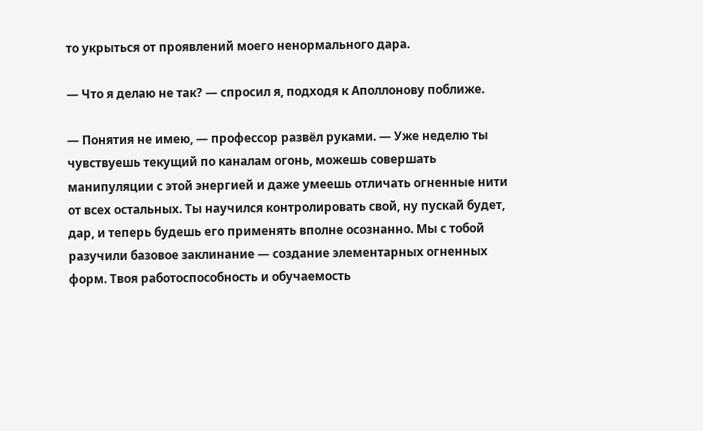то укрыться от проявлений моего ненормального дара.

— Что я делаю не так? — спросил я, подходя к Аполлонову поближе.

— Понятия не имею, — профессор развёл руками. — Уже неделю ты чувствуешь текущий по каналам огонь, можешь совершать манипуляции с этой энергией и даже умеешь отличать огненные нити от всех остальных. Ты научился контролировать свой, ну пускай будет, дар, и теперь будешь его применять вполне осознанно. Мы с тобой разучили базовое заклинание — создание элементарных огненных форм. Твоя работоспособность и обучаемость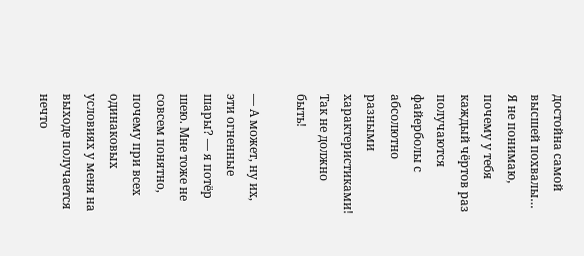достойна самой высшей похвалы… Я не понимаю, почему у тебя каждый чёртов раз получаются файерболы с абсолютно разными характеристиками! Так не должно быть!

— А может, ну их, эти огненные шары? — я потёр шею. Мне тоже не совсем понятно, почему при всех одинаковых условиях у меня на выходе получается нечто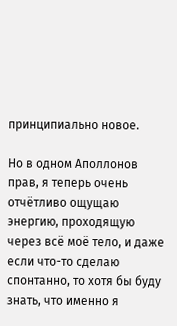принципиально новое.

Но в одном Аполлонов прав, я теперь очень отчётливо ощущаю энергию, проходящую через всё моё тело, и даже если что-то сделаю спонтанно, то хотя бы буду знать, что именно я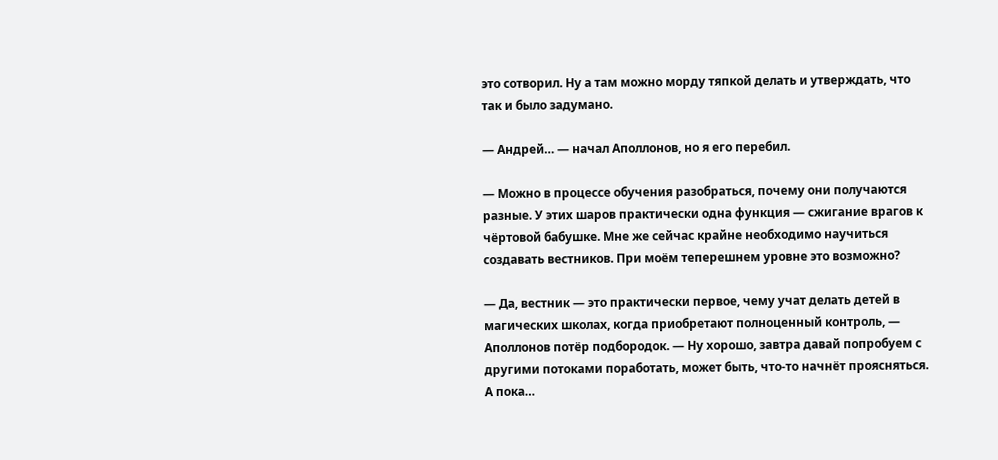это сотворил. Ну а там можно морду тяпкой делать и утверждать, что так и было задумано.

— Андрей… — начал Аполлонов, но я его перебил.

— Можно в процессе обучения разобраться, почему они получаются разные. У этих шаров практически одна функция — сжигание врагов к чёртовой бабушке. Мне же сейчас крайне необходимо научиться создавать вестников. При моём теперешнем уровне это возможно?

— Да, вестник — это практически первое, чему учат делать детей в магических школах, когда приобретают полноценный контроль, — Аполлонов потёр подбородок. — Ну хорошо, завтра давай попробуем с другими потоками поработать, может быть, что-то начнёт проясняться. А пока…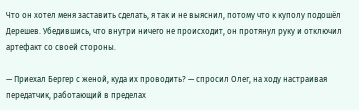Что он хотел меня заставить сделать, я так и не выяснил, потому что к куполу подошёл Дерешев. Убедившись, что внутри ничего не происходит, он протянул руку и отключил артефакт со своей стороны.

— Приехал Бергер с женой, куда их проводить? — спросил Олег, на ходу настраивая передатчик, работающий в пределах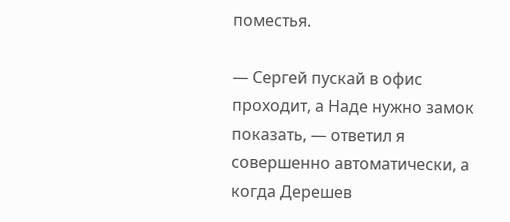поместья.

— Сергей пускай в офис проходит, а Наде нужно замок показать, — ответил я совершенно автоматически, а когда Дерешев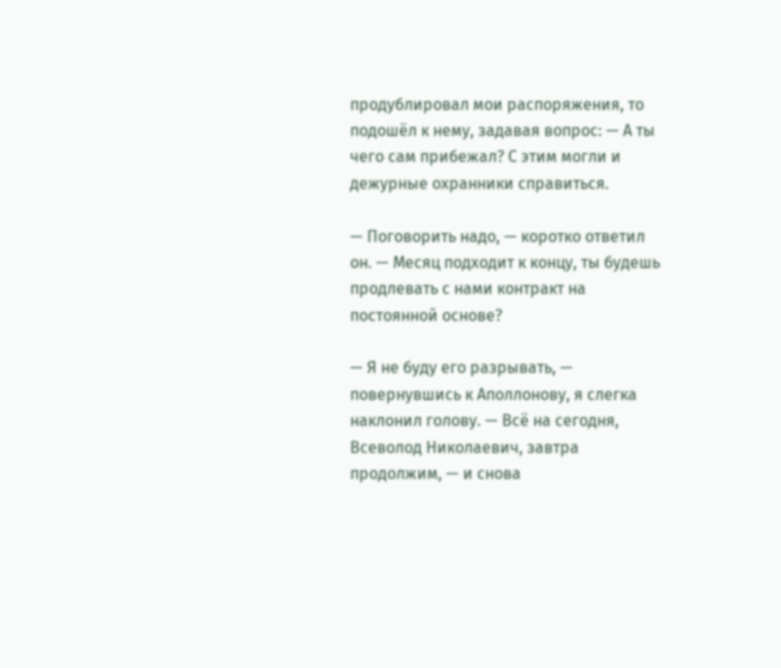продублировал мои распоряжения, то подошёл к нему, задавая вопрос: — А ты чего сам прибежал? С этим могли и дежурные охранники справиться.

— Поговорить надо, — коротко ответил он. — Месяц подходит к концу, ты будешь продлевать с нами контракт на постоянной основе?

— Я не буду его разрывать, — повернувшись к Аполлонову, я слегка наклонил голову. — Всё на сегодня, Всеволод Николаевич, завтра продолжим, — и снова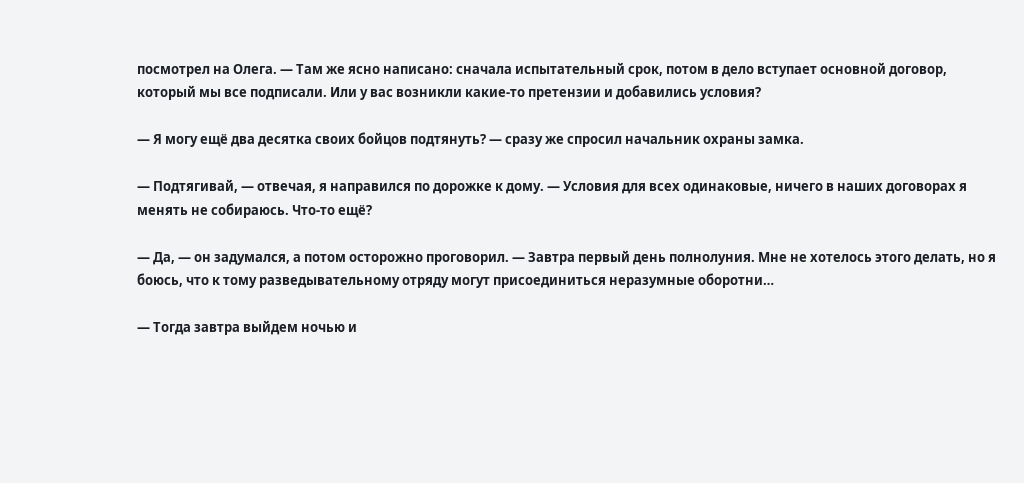посмотрел на Олега. — Там же ясно написано: сначала испытательный срок, потом в дело вступает основной договор, который мы все подписали. Или у вас возникли какие-то претензии и добавились условия?

— Я могу ещё два десятка своих бойцов подтянуть? — сразу же спросил начальник охраны замка.

— Подтягивай, — отвечая, я направился по дорожке к дому. — Условия для всех одинаковые, ничего в наших договорах я менять не собираюсь. Что-то ещё?

— Да, — он задумался, а потом осторожно проговорил. — Завтра первый день полнолуния. Мне не хотелось этого делать, но я боюсь, что к тому разведывательному отряду могут присоединиться неразумные оборотни…

— Тогда завтра выйдем ночью и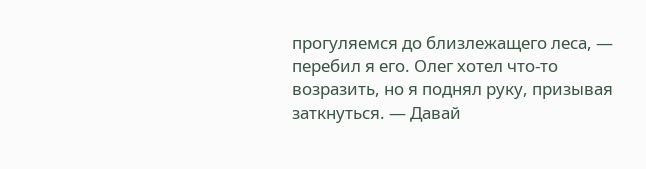прогуляемся до близлежащего леса, — перебил я его. Олег хотел что-то возразить, но я поднял руку, призывая заткнуться. — Давай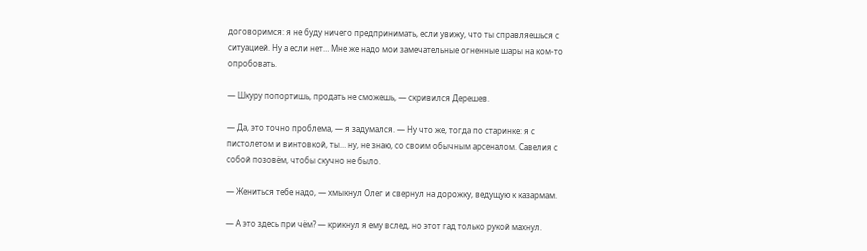договоримся: я не буду ничего предпринимать, если увижу, что ты справляешься с ситуацией. Ну а если нет… Мне же надо мои замечательные огненные шары на ком-то опробовать.

— Шкуру попортишь, продать не сможешь, — скривился Дерешев.

— Да, это точно проблема, — я задумался. — Ну что же, тогда по старинке: я с пистолетом и винтовкой, ты… ну, не знаю, со своим обычным арсеналом. Савелия с собой позовём, чтобы скучно не было.

— Жениться тебе надо, — хмыкнул Олег и свернул на дорожку, ведущую к казармам.

— А это здесь при чём? — крикнул я ему вслед, но этот гад только рукой махнул.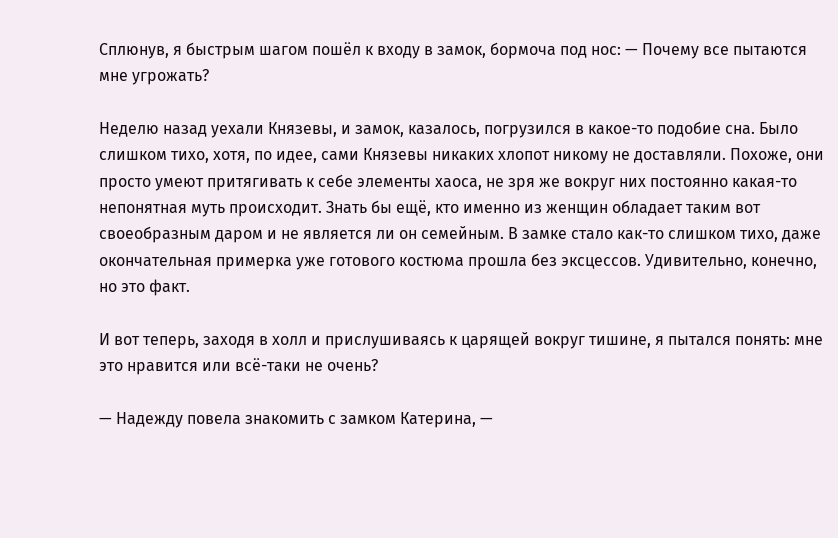Сплюнув, я быстрым шагом пошёл к входу в замок, бормоча под нос: — Почему все пытаются мне угрожать?

Неделю назад уехали Князевы, и замок, казалось, погрузился в какое-то подобие сна. Было слишком тихо, хотя, по идее, сами Князевы никаких хлопот никому не доставляли. Похоже, они просто умеют притягивать к себе элементы хаоса, не зря же вокруг них постоянно какая-то непонятная муть происходит. Знать бы ещё, кто именно из женщин обладает таким вот своеобразным даром и не является ли он семейным. В замке стало как-то слишком тихо, даже окончательная примерка уже готового костюма прошла без эксцессов. Удивительно, конечно, но это факт.

И вот теперь, заходя в холл и прислушиваясь к царящей вокруг тишине, я пытался понять: мне это нравится или всё-таки не очень?

— Надежду повела знакомить с замком Катерина, —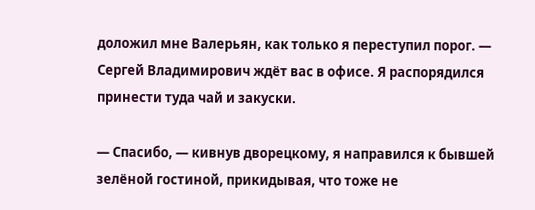доложил мне Валерьян, как только я переступил порог. — Сергей Владимирович ждёт вас в офисе. Я распорядился принести туда чай и закуски.

— Спасибо, — кивнув дворецкому, я направился к бывшей зелёной гостиной, прикидывая, что тоже не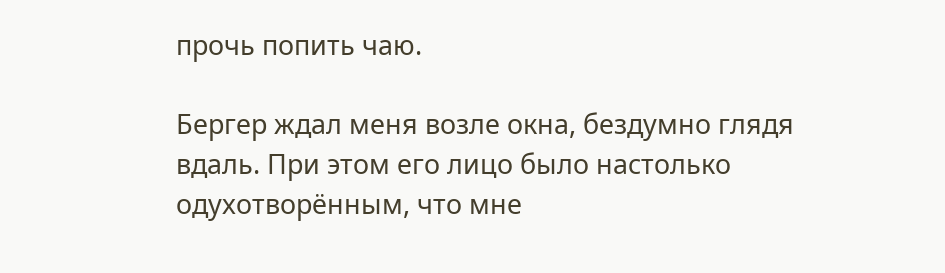прочь попить чаю.

Бергер ждал меня возле окна, бездумно глядя вдаль. При этом его лицо было настолько одухотворённым, что мне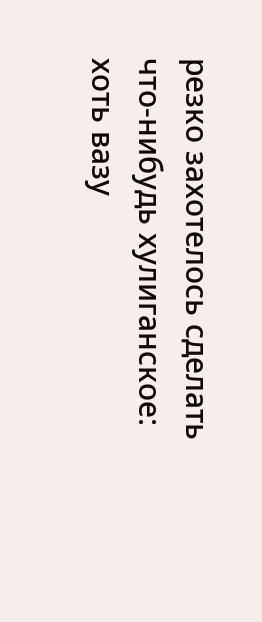резко захотелось сделать что-нибудь хулиганское: хоть вазу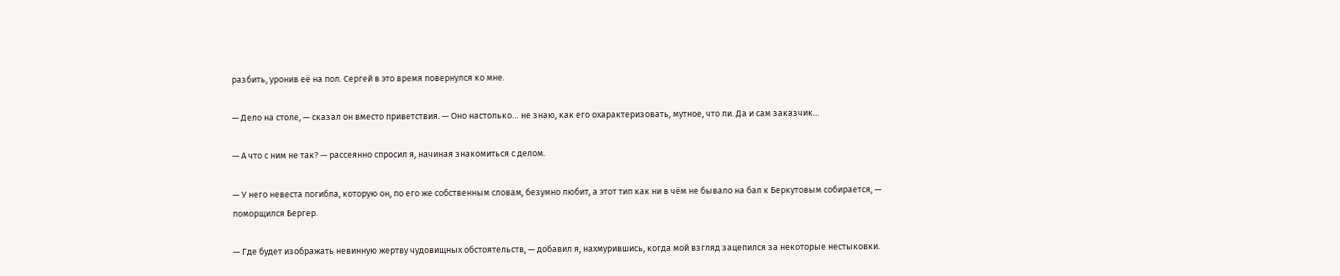разбить, уронив её на пол. Сергей в это время повернулся ко мне.

— Дело на столе, — сказал он вместо приветствия. — Оно настолько… не знаю, как его охарактеризовать, мутное, что ли. Да и сам заказчик…

— А что с ним не так? — рассеянно спросил я, начиная знакомиться с делом.

— У него невеста погибла, которую он, по его же собственным словам, безумно любит, а этот тип как ни в чём не бывало на бал к Беркутовым собирается, — поморщился Бергер.

— Где будет изображать невинную жертву чудовищных обстоятельств, — добавил я, нахмурившись, когда мой взгляд зацепился за некоторые нестыковки.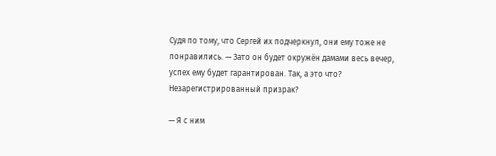Судя по тому, что Сергей их подчеркнул, они ему тоже не понравились. — Зато он будет окружён дамами весь вечер, успех ему будет гарантирован. Так, а это что? Незарегистрированный призрак?

— Я с ним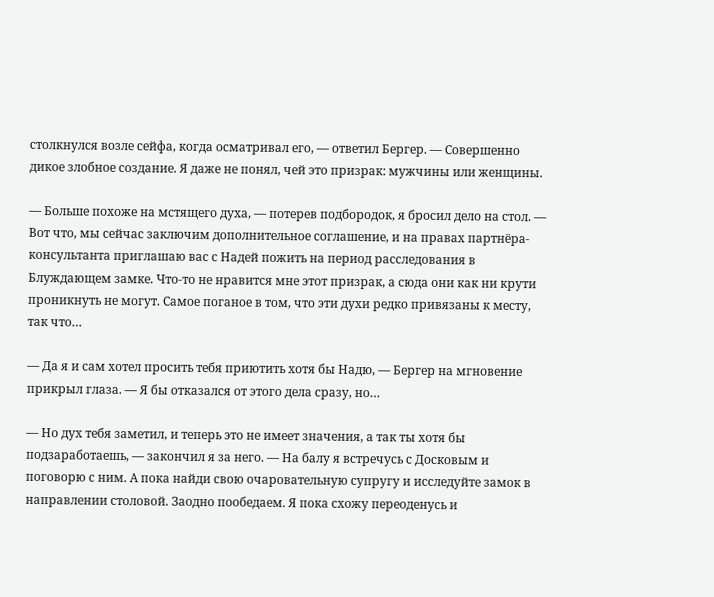столкнулся возле сейфа, когда осматривал его, — ответил Бергер. — Совершенно дикое злобное создание. Я даже не понял, чей это призрак: мужчины или женщины.

— Больше похоже на мстящего духа, — потерев подбородок, я бросил дело на стол. — Вот что, мы сейчас заключим дополнительное соглашение, и на правах партнёра-консультанта приглашаю вас с Надей пожить на период расследования в Блуждающем замке. Что-то не нравится мне этот призрак, а сюда они как ни крути проникнуть не могут. Самое поганое в том, что эти духи редко привязаны к месту, так что…

— Да я и сам хотел просить тебя приютить хотя бы Надю, — Бергер на мгновение прикрыл глаза. — Я бы отказался от этого дела сразу, но…

— Но дух тебя заметил, и теперь это не имеет значения, а так ты хотя бы подзаработаешь, — закончил я за него. — На балу я встречусь с Досковым и поговорю с ним. А пока найди свою очаровательную супругу и исследуйте замок в направлении столовой. Заодно пообедаем. Я пока схожу переоденусь и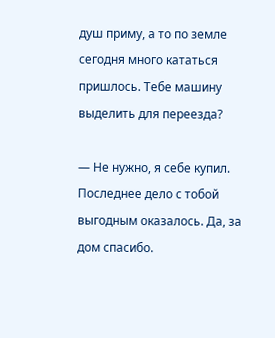душ приму, а то по земле сегодня много кататься пришлось. Тебе машину выделить для переезда?

— Не нужно, я себе купил. Последнее дело с тобой выгодным оказалось. Да, за дом спасибо.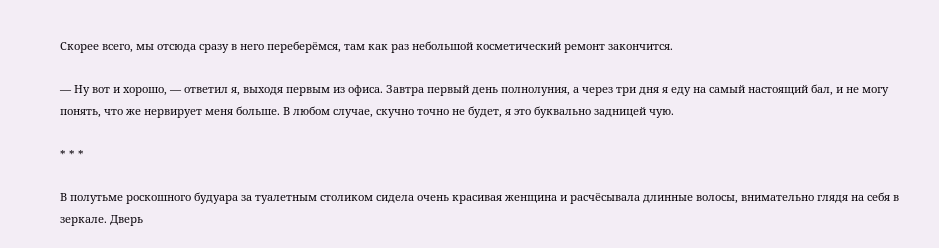Скорее всего, мы отсюда сразу в него переберёмся, там как раз небольшой косметический ремонт закончится.

— Ну вот и хорошо, — ответил я, выходя первым из офиса. Завтра первый день полнолуния, а через три дня я еду на самый настоящий бал, и не могу понять, что же нервирует меня больше. В любом случае, скучно точно не будет, я это буквально задницей чую.

* * *

В полутьме роскошного будуара за туалетным столиком сидела очень красивая женщина и расчёсывала длинные волосы, внимательно глядя на себя в зеркале. Дверь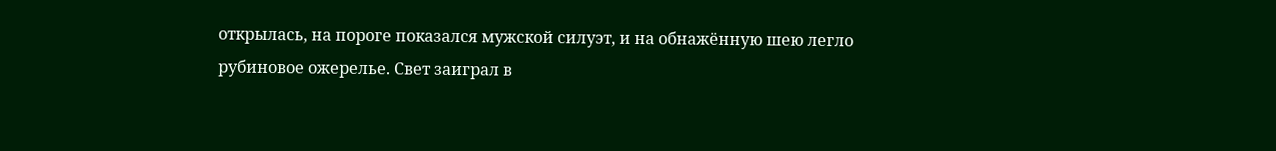открылась, на пороге показался мужской силуэт, и на обнажённую шею легло рубиновое ожерелье. Свет заиграл в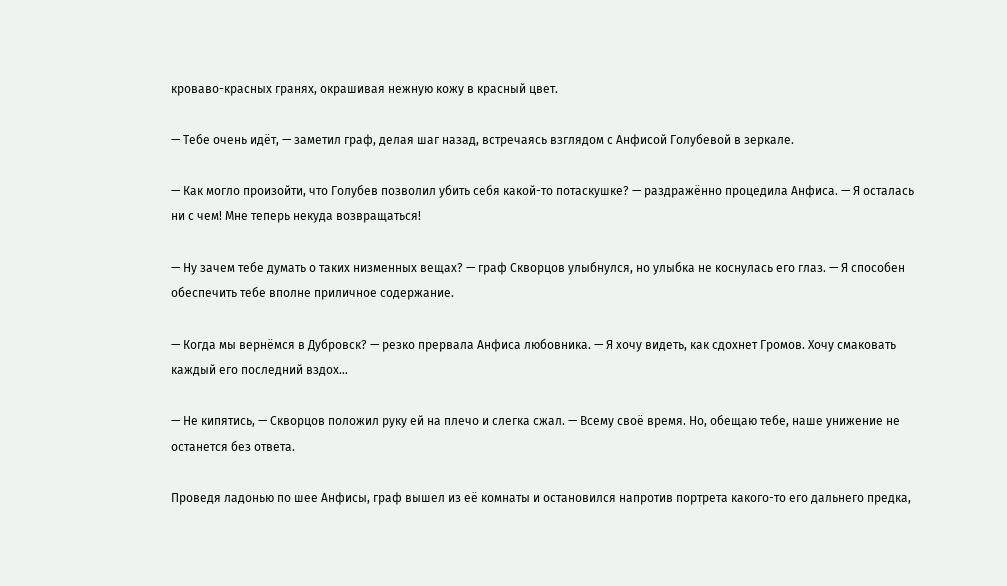кроваво-красных гранях, окрашивая нежную кожу в красный цвет.

— Тебе очень идёт, — заметил граф, делая шаг назад, встречаясь взглядом с Анфисой Голубевой в зеркале.

— Как могло произойти, что Голубев позволил убить себя какой-то потаскушке? — раздражённо процедила Анфиса. — Я осталась ни с чем! Мне теперь некуда возвращаться!

— Ну зачем тебе думать о таких низменных вещах? — граф Скворцов улыбнулся, но улыбка не коснулась его глаз. — Я способен обеспечить тебе вполне приличное содержание.

— Когда мы вернёмся в Дубровск? — резко прервала Анфиса любовника. — Я хочу видеть, как сдохнет Громов. Хочу смаковать каждый его последний вздох…

— Не кипятись, — Скворцов положил руку ей на плечо и слегка сжал. — Всему своё время. Но, обещаю тебе, наше унижение не останется без ответа.

Проведя ладонью по шее Анфисы, граф вышел из её комнаты и остановился напротив портрета какого-то его дальнего предка,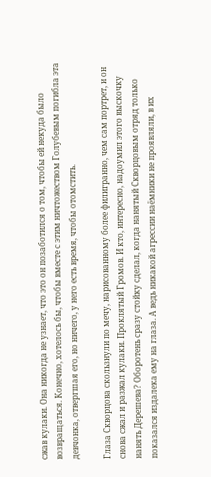сжав кулаки. Она никогда не узнает, что это он позаботился о том, чтобы ей некуда было возвращаться. Конечно, хотелось бы, чтобы вместе с этим ничтожеством Голубевым погибла эта девчонка, отвергшая его, но ничего, у него есть время, чтобы отомстить.

Глаза Скворцова скользнули по мечу, нарисованному более филигранно, чем сам портрет, и он снова сжал и разжал кулаки. Проклятый Громов. И кто, интересно, надоумил этого выскочку нанять Дерешева? Оборотень сразу стойку сделал, когда нанятый Скворцовым отряд только показался издалека ему на глаза. А ведь никакой агрессии наёмники не проявляли, в их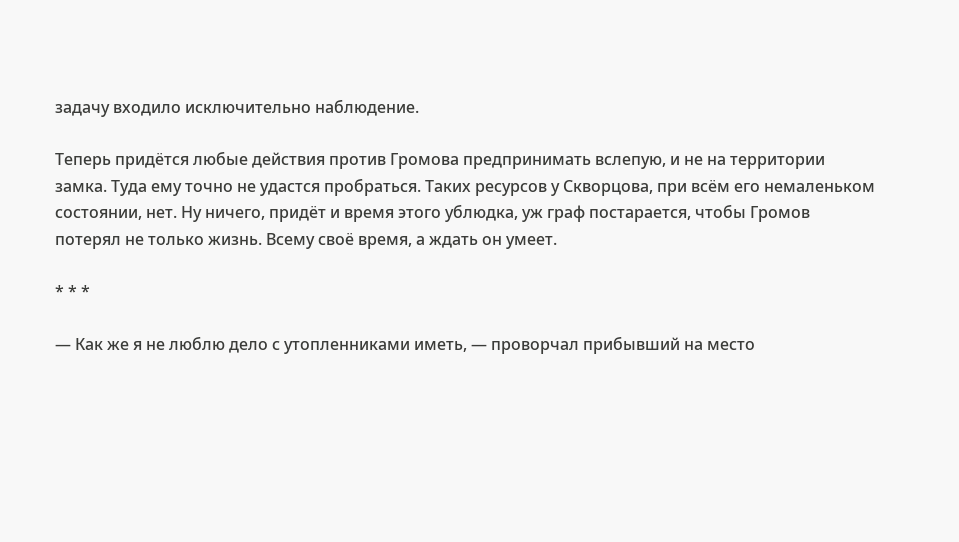задачу входило исключительно наблюдение.

Теперь придётся любые действия против Громова предпринимать вслепую, и не на территории замка. Туда ему точно не удастся пробраться. Таких ресурсов у Скворцова, при всём его немаленьком состоянии, нет. Ну ничего, придёт и время этого ублюдка, уж граф постарается, чтобы Громов потерял не только жизнь. Всему своё время, а ждать он умеет.

* * *

— Как же я не люблю дело с утопленниками иметь, — проворчал прибывший на место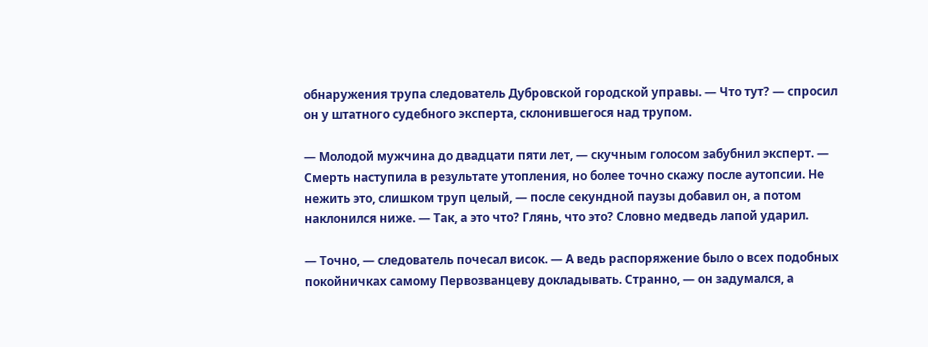обнаружения трупа следователь Дубровской городской управы. — Что тут? — спросил он у штатного судебного эксперта, склонившегося над трупом.

— Молодой мужчина до двадцати пяти лет, — скучным голосом забубнил эксперт. — Смерть наступила в результате утопления, но более точно скажу после аутопсии. Не нежить это, слишком труп целый, — после секундной паузы добавил он, а потом наклонился ниже. — Так, а это что? Глянь, что это? Словно медведь лапой ударил.

— Точно, — следователь почесал висок. — А ведь распоряжение было о всех подобных покойничках самому Первозванцеву докладывать. Странно, — он задумался, а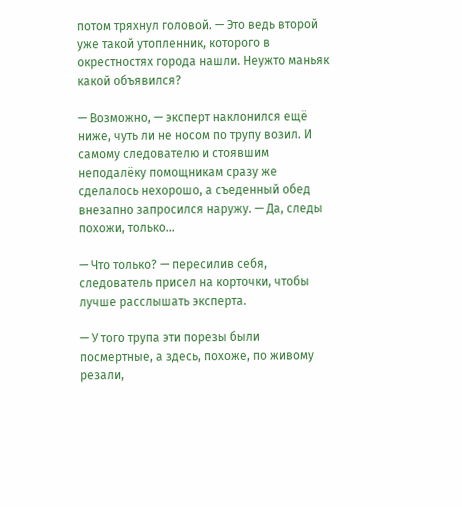потом тряхнул головой. — Это ведь второй уже такой утопленник, которого в окрестностях города нашли. Неужто маньяк какой объявился?

— Возможно, — эксперт наклонился ещё ниже, чуть ли не носом по трупу возил. И самому следователю и стоявшим неподалёку помощникам сразу же сделалось нехорошо, а съеденный обед внезапно запросился наружу. — Да, следы похожи, только…

— Что только? — пересилив себя, следователь присел на корточки, чтобы лучше расслышать эксперта.

— У того трупа эти порезы были посмертные, а здесь, похоже, по живому резали,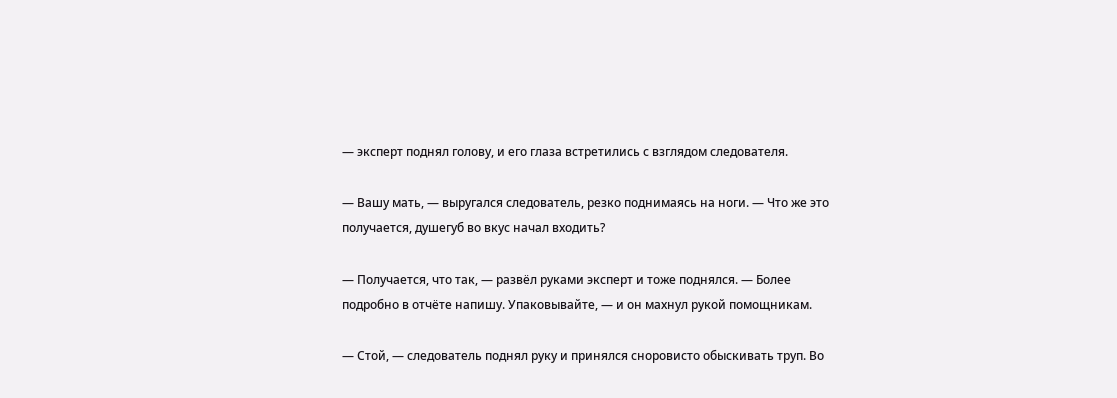— эксперт поднял голову, и его глаза встретились с взглядом следователя.

— Вашу мать, — выругался следователь, резко поднимаясь на ноги. — Что же это получается, душегуб во вкус начал входить?

— Получается, что так, — развёл руками эксперт и тоже поднялся. — Более подробно в отчёте напишу. Упаковывайте, — и он махнул рукой помощникам.

— Стой, — следователь поднял руку и принялся сноровисто обыскивать труп. Во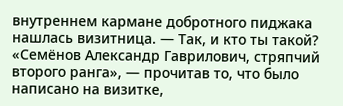внутреннем кармане добротного пиджака нашлась визитница. — Так, и кто ты такой? «Семёнов Александр Гаврилович, стряпчий второго ранга», — прочитав то, что было написано на визитке,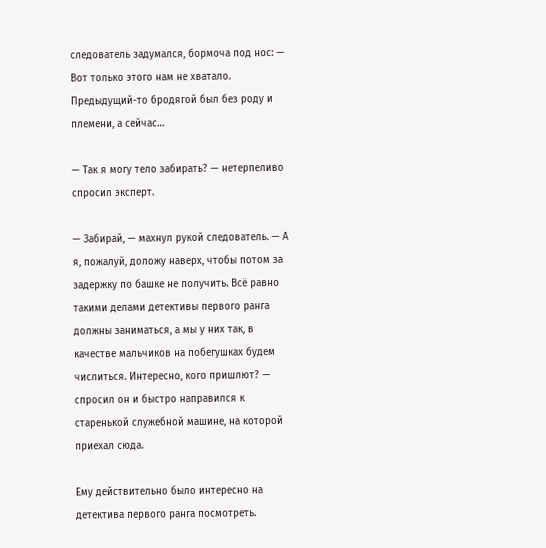следователь задумался, бормоча под нос: — Вот только этого нам не хватало. Предыдущий-то бродягой был без роду и племени, а сейчас…

— Так я могу тело забирать? — нетерпеливо спросил эксперт.

— Забирай, — махнул рукой следователь. — А я, пожалуй, доложу наверх, чтобы потом за задержку по башке не получить. Всё равно такими делами детективы первого ранга должны заниматься, а мы у них так, в качестве мальчиков на побегушках будем числиться. Интересно, кого пришлют? — спросил он и быстро направился к старенькой служебной машине, на которой приехал сюда.

Ему действительно было интересно на детектива первого ранга посмотреть.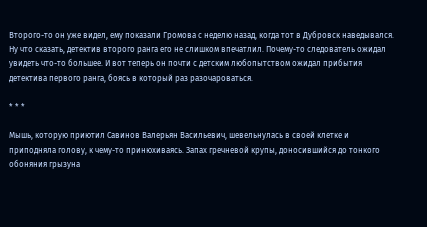Второго-то он уже видел, ему показали Громова с неделю назад, когда тот в Дубровск наведывался. Ну что сказать, детектив второго ранга его не слишком впечатлил. Почему-то следователь ожидал увидеть что-то большее. И вот теперь он почти с детским любопытством ожидал прибытия детектива первого ранга, боясь в который раз разочароваться.

* * *

Мышь, которую приютил Савинов Валерьян Васильевич, шевельнулась в своей клетке и приподняла голову, к чему-то принюхиваясь. Запах гречневой крупы, доносившийся до тонкого обоняния грызуна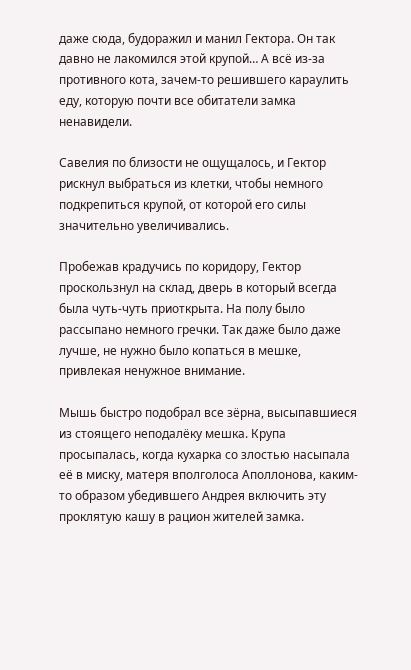даже сюда, будоражил и манил Гектора. Он так давно не лакомился этой крупой… А всё из-за противного кота, зачем-то решившего караулить еду, которую почти все обитатели замка ненавидели.

Савелия по близости не ощущалось, и Гектор рискнул выбраться из клетки, чтобы немного подкрепиться крупой, от которой его силы значительно увеличивались.

Пробежав крадучись по коридору, Гектор проскользнул на склад, дверь в который всегда была чуть-чуть приоткрыта. На полу было рассыпано немного гречки. Так даже было даже лучше, не нужно было копаться в мешке, привлекая ненужное внимание.

Мышь быстро подобрал все зёрна, высыпавшиеся из стоящего неподалёку мешка. Крупа просыпалась, когда кухарка со злостью насыпала её в миску, матеря вполголоса Аполлонова, каким-то образом убедившего Андрея включить эту проклятую кашу в рацион жителей замка.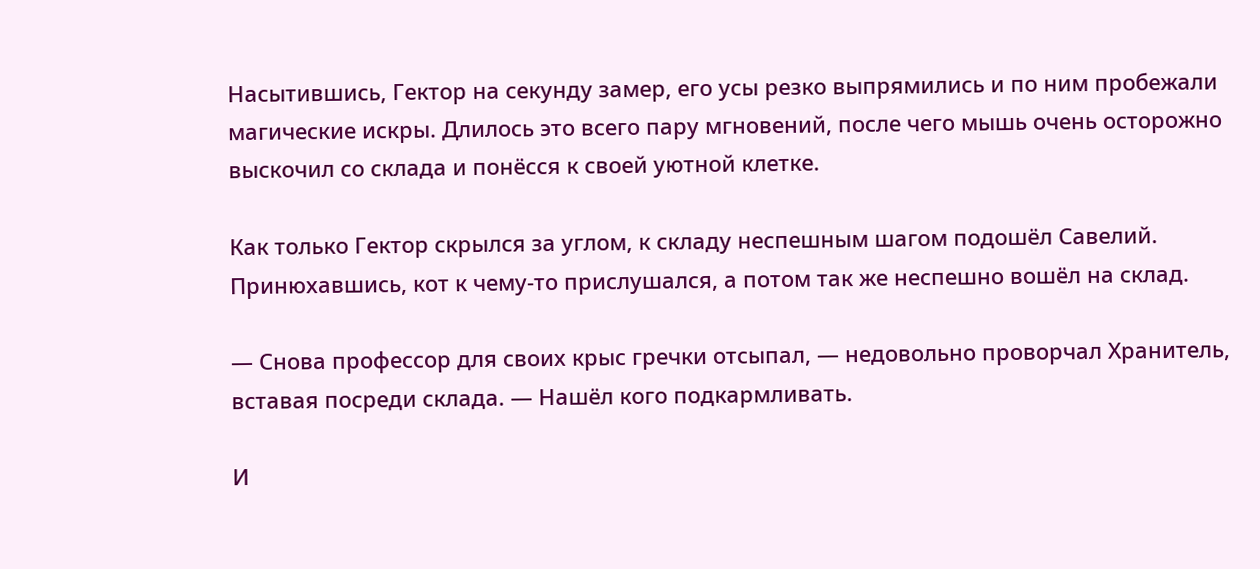Насытившись, Гектор на секунду замер, его усы резко выпрямились и по ним пробежали магические искры. Длилось это всего пару мгновений, после чего мышь очень осторожно выскочил со склада и понёсся к своей уютной клетке.

Как только Гектор скрылся за углом, к складу неспешным шагом подошёл Савелий. Принюхавшись, кот к чему-то прислушался, а потом так же неспешно вошёл на склад.

— Снова профессор для своих крыс гречки отсыпал, — недовольно проворчал Хранитель, вставая посреди склада. — Нашёл кого подкармливать.

И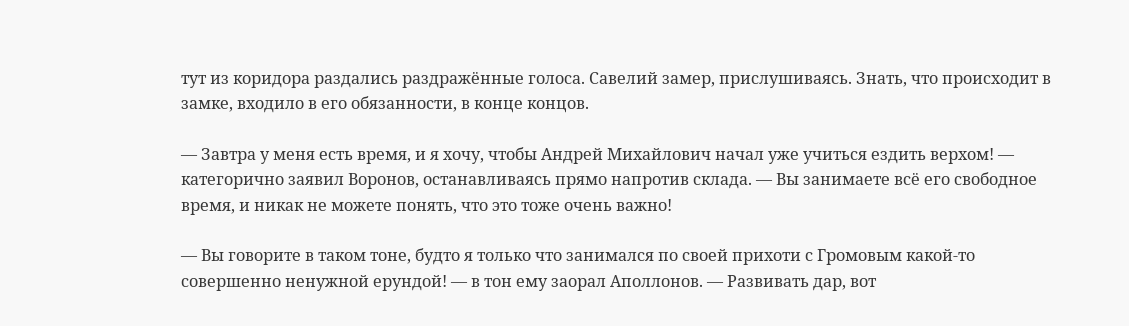тут из коридора раздались раздражённые голоса. Савелий замер, прислушиваясь. Знать, что происходит в замке, входило в его обязанности, в конце концов.

— Завтра у меня есть время, и я хочу, чтобы Андрей Михайлович начал уже учиться ездить верхом! — категорично заявил Воронов, останавливаясь прямо напротив склада. — Вы занимаете всё его свободное время, и никак не можете понять, что это тоже очень важно!

— Вы говорите в таком тоне, будто я только что занимался по своей прихоти с Громовым какой-то совершенно ненужной ерундой! — в тон ему заорал Аполлонов. — Развивать дар, вот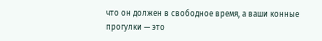что он должен в свободное время, а ваши конные прогулки — это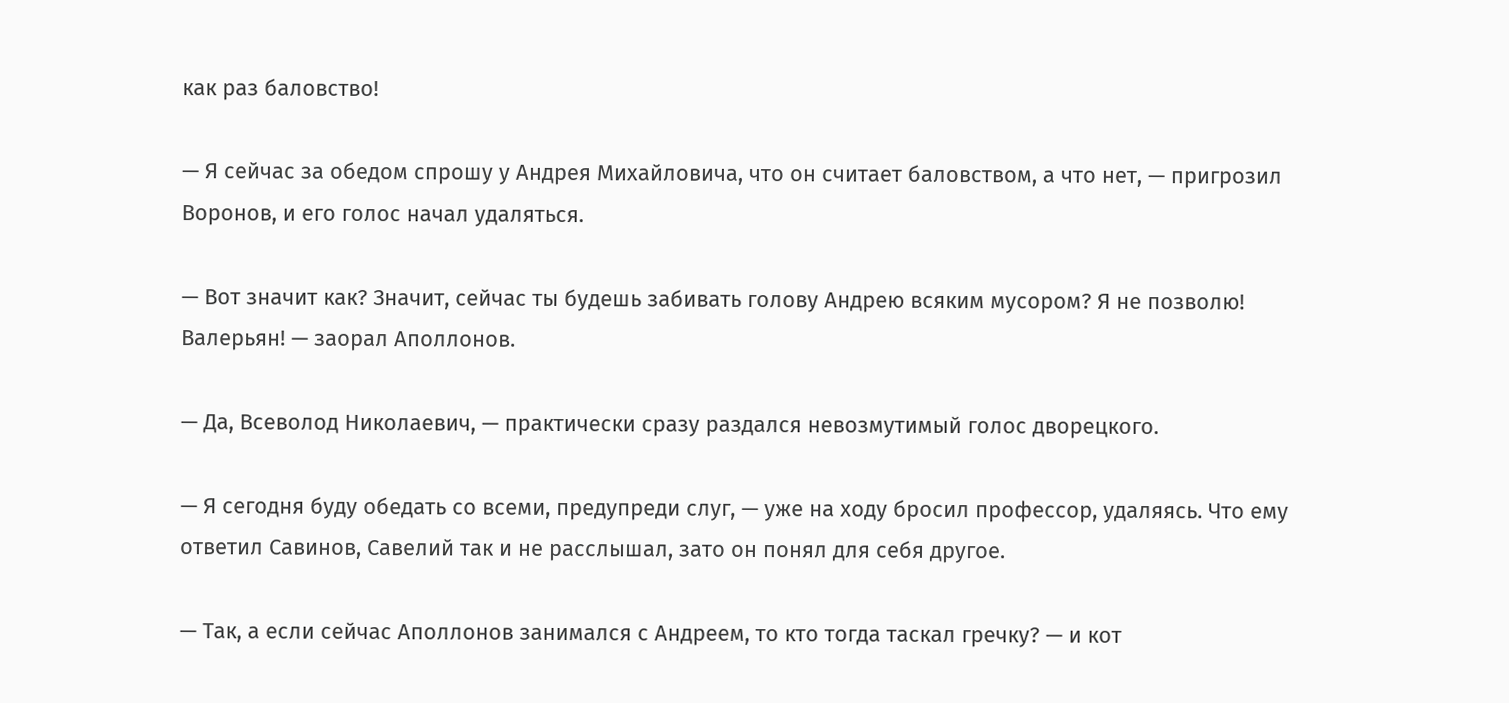как раз баловство!

— Я сейчас за обедом спрошу у Андрея Михайловича, что он считает баловством, а что нет, — пригрозил Воронов, и его голос начал удаляться.

— Вот значит как? Значит, сейчас ты будешь забивать голову Андрею всяким мусором? Я не позволю! Валерьян! — заорал Аполлонов.

— Да, Всеволод Николаевич, — практически сразу раздался невозмутимый голос дворецкого.

— Я сегодня буду обедать со всеми, предупреди слуг, — уже на ходу бросил профессор, удаляясь. Что ему ответил Савинов, Савелий так и не расслышал, зато он понял для себя другое.

— Так, а если сейчас Аполлонов занимался с Андреем, то кто тогда таскал гречку? — и кот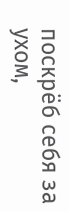поскрёб себя за ухом,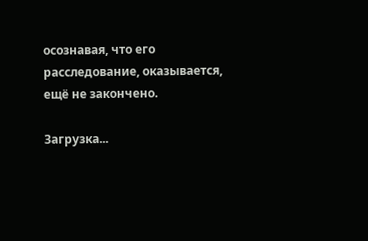осознавая, что его расследование, оказывается, ещё не закончено.

Загрузка...